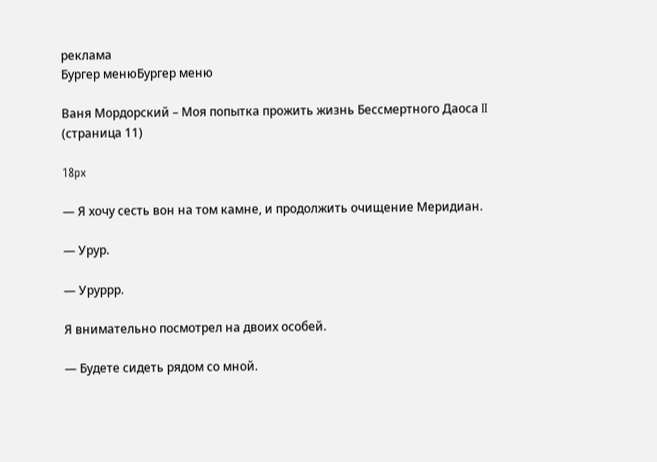реклама
Бургер менюБургер меню

Ваня Мордорский – Моя попытка прожить жизнь Бессмертного Даоса II (страница 11)

18px

— Я хочу сесть вон на том камне, и продолжить очищение Меридиан.

— Урур.

— Уруррр.

Я внимательно посмотрел на двоих особей.

— Будете сидеть рядом со мной.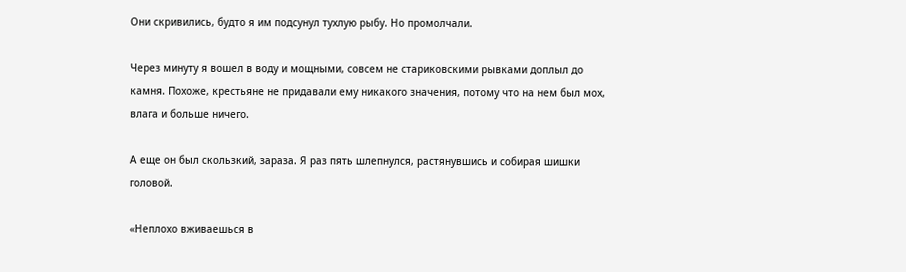Они скривились, будто я им подсунул тухлую рыбу. Но промолчали.

Через минуту я вошел в воду и мощными, совсем не стариковскими рывками доплыл до камня. Похоже, крестьяне не придавали ему никакого значения, потому что на нем был мох, влага и больше ничего.

А еще он был скользкий, зараза. Я раз пять шлепнулся, растянувшись и собирая шишки головой.

«Неплохо вживаешься в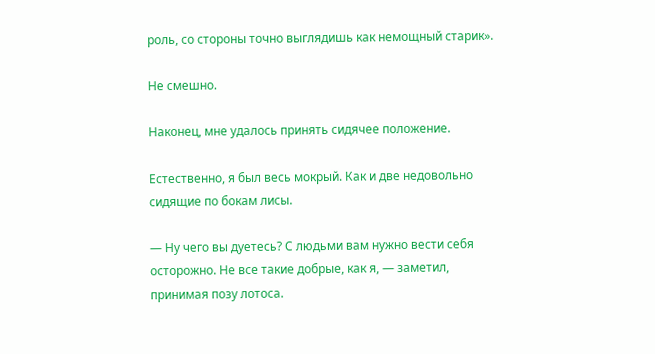роль, со стороны точно выглядишь как немощный старик».

Не смешно.

Наконец, мне удалось принять сидячее положение.

Естественно, я был весь мокрый. Как и две недовольно сидящие по бокам лисы.

— Ну чего вы дуетесь? С людьми вам нужно вести себя осторожно. Не все такие добрые, как я, — заметил, принимая позу лотоса.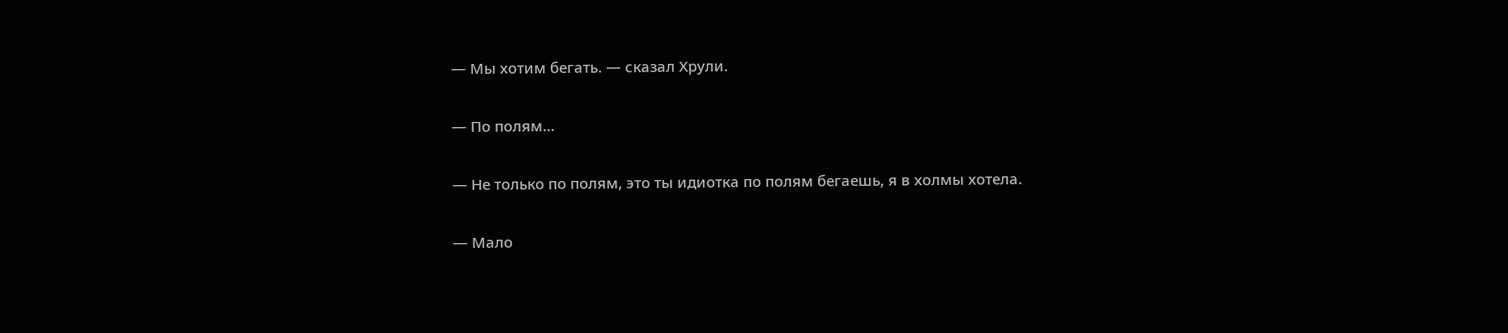— Мы хотим бегать. — сказал Хрули.

— По полям…

— Не только по полям, это ты идиотка по полям бегаешь, я в холмы хотела.

— Мало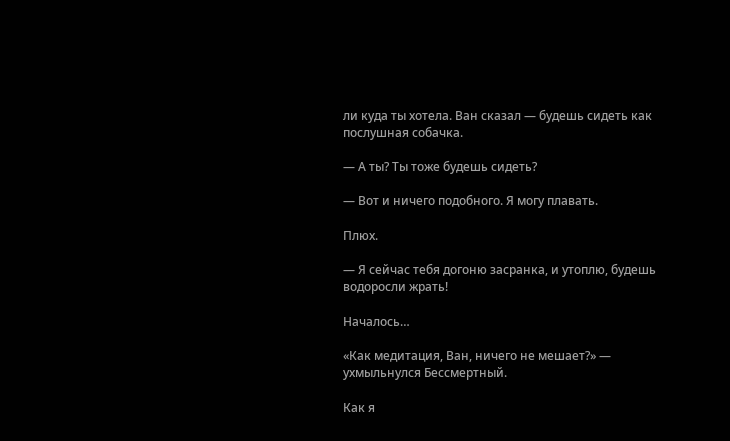ли куда ты хотела. Ван сказал — будешь сидеть как послушная собачка.

— А ты? Ты тоже будешь сидеть?

— Вот и ничего подобного. Я могу плавать.

Плюх.

— Я сейчас тебя догоню засранка, и утоплю, будешь водоросли жрать!

Началось…

«Как медитация, Ван, ничего не мешает?» — ухмыльнулся Бессмертный.

Как я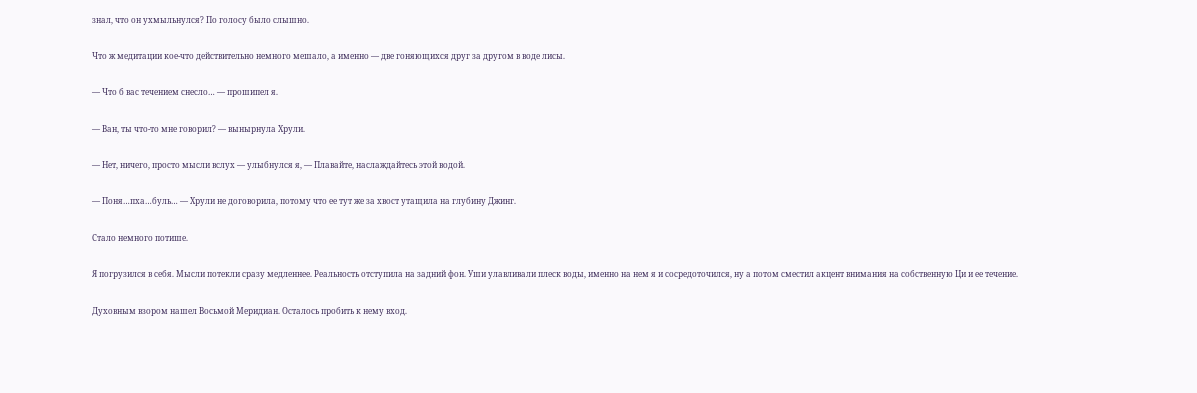знал, что он ухмыльнулся? По голосу было слышно.

Что ж медитации кое-что действительно немного мешало, а именно — две гоняющихся друг за другом в воде лисы.

— Что б вас течением снесло… — прошипел я.

— Ван, ты что-то мне говорил? — вынырнула Хрули.

— Нет, ничего, просто мысли вслух — улыбнулся я, — Плавайте, наслаждайтесь этой водой.

— Поня…пха…буль… — Хрули не договорила, потому что ее тут же за хвост утащила на глубину Джинг.

Стало немного потише.

Я погрузился в себя. Мысли потекли сразу медленнее. Реальность отступила на задний фон. Уши улавливали плеск воды, именно на нем я и сосредоточился, ну а потом сместил акцент внимания на собственную Ци и ее течение.

Духовным взором нашел Восьмой Меридиан. Осталось пробить к нему вход.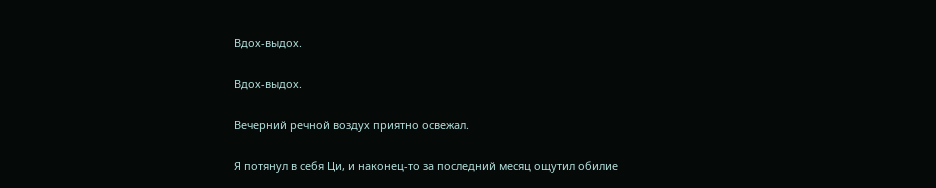Вдох-выдох.

Вдох-выдох.

Вечерний речной воздух приятно освежал.

Я потянул в себя Ци, и наконец-то за последний месяц ощутил обилие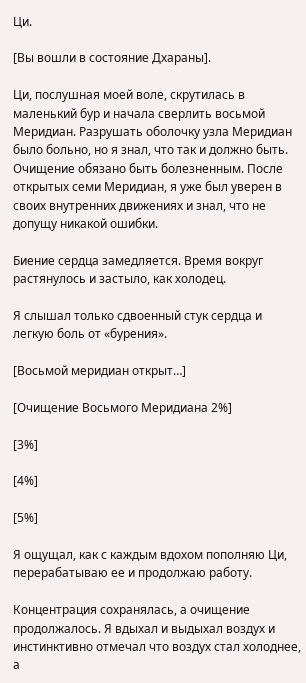Ци.

[Вы вошли в состояние Дхараны].

Ци, послушная моей воле, скрутилась в маленький бур и начала сверлить восьмой Меридиан. Разрушать оболочку узла Меридиан было больно, но я знал, что так и должно быть. Очищение обязано быть болезненным. После открытых семи Меридиан, я уже был уверен в своих внутренних движениях и знал, что не допущу никакой ошибки.

Биение сердца замедляется. Время вокруг растянулось и застыло, как холодец.

Я слышал только сдвоенный стук сердца и легкую боль от «бурения».

[Восьмой меридиан открыт…]

[Очищение Восьмого Меридиана 2%]

[3%]

[4%]

[5%]

Я ощущал, как с каждым вдохом пополняю Ци, перерабатываю ее и продолжаю работу.

Концентрация сохранялась, а очищение продолжалось. Я вдыхал и выдыхал воздух и инстинктивно отмечал что воздух стал холоднее, а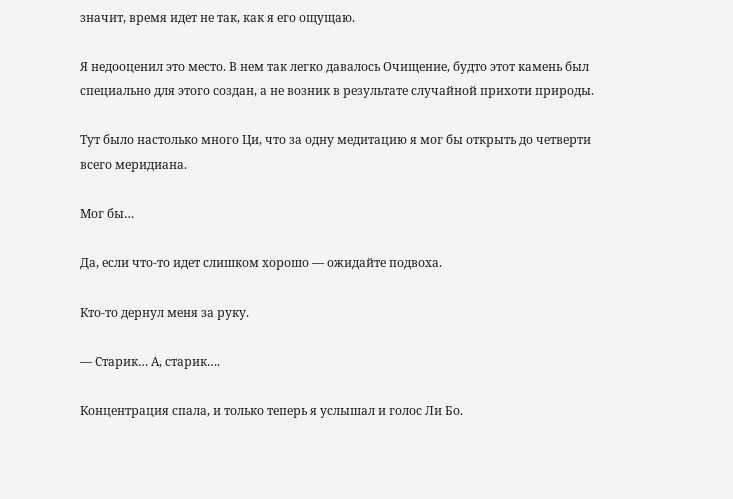значит, время идет не так, как я его ощущаю.

Я недооценил это место. В нем так легко давалось Очищение, будто этот камень был специально для этого создан, а не возник в результате случайной прихоти природы.

Тут было настолько много Ци, что за одну медитацию я мог бы открыть до четверти всего меридиана.

Мог бы…

Да, если что-то идет слишком хорошо — ожидайте подвоха.

Кто-то дернул меня за руку.

— Старик… А, старик….

Концентрация спала, и только теперь я услышал и голос Ли Бо.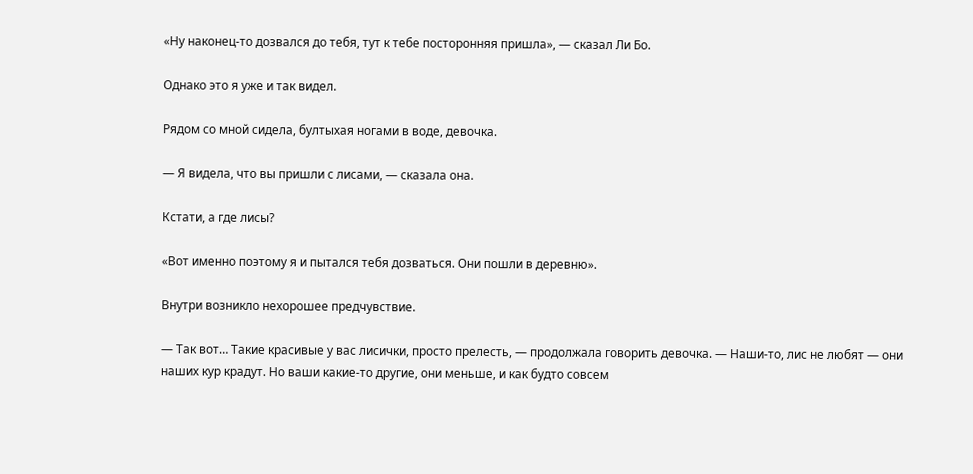«Ну наконец-то дозвался до тебя, тут к тебе посторонняя пришла», — сказал Ли Бо.

Однако это я уже и так видел.

Рядом со мной сидела, бултыхая ногами в воде, девочка.

— Я видела, что вы пришли с лисами, — сказала она.

Кстати, а где лисы?

«Вот именно поэтому я и пытался тебя дозваться. Они пошли в деревню».

Внутри возникло нехорошее предчувствие.

— Так вот… Такие красивые у вас лисички, просто прелесть, — продолжала говорить девочка. — Наши-то, лис не любят — они наших кур крадут. Но ваши какие-то другие, они меньше, и как будто совсем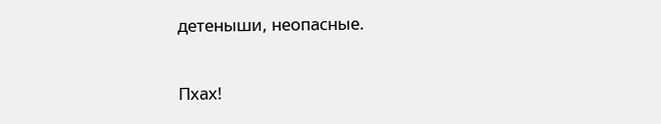детеныши, неопасные.

Пхах!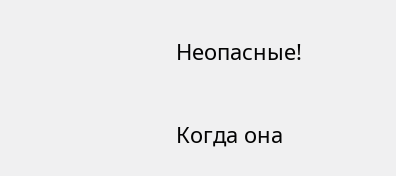Неопасные!

Когда она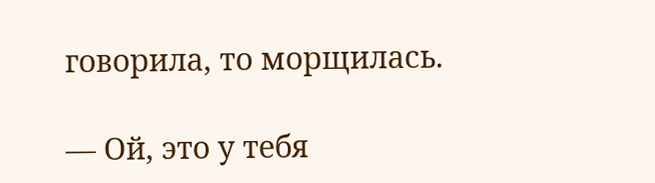говорила, то морщилась.

— Ой, это у тебя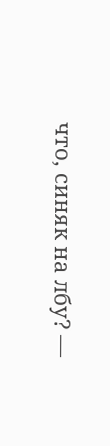что, синяк на лбу? —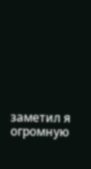заметил я огромную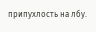припухлость на лбу.